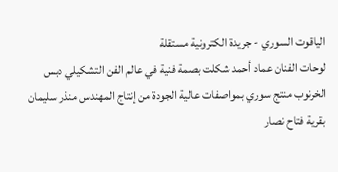الياقوت السوري - جريدة الكترونية مستقلة
لوحات الفنان عماد أحمد شكلت بصمة فنية في عالم الفن التشكيلي دبس الخرنوب منتج سوري بمواصفات عالية الجودة من إنتاج المهندس منذر سليمان بقرية فتاح نصار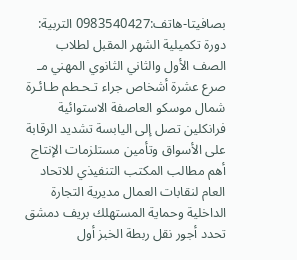بصافيتا-هاتف:0983540427 التربية: دورة تكميلية الشهر المقبل لطلاب الصف الأول والثاني الثانوي المهني مـ صرع عشرة أشخاص جراء تـحـطم طـائـرة شمال موسكو العاصفة الاستوائية فرانكلين تصل إلى اليابسة تشديد الرقابة على الأسواق وتأمين مستلزمات الإنتاج أهم مطالب المكتب التنفيذي للاتحاد العام لنقابات العمال مديرية التجارة الداخلية وحماية المستهلك بريف دمشق تحدد أجور نقل ربطة الخبز أول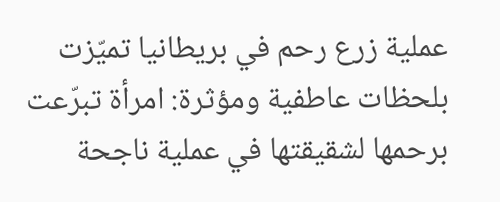عملية زرع رحم في بريطانيا تميّزت بلحظات عاطفية ومؤثرة: امرأة تبرّعت برحمها لشقيقتها في عملية ناجحة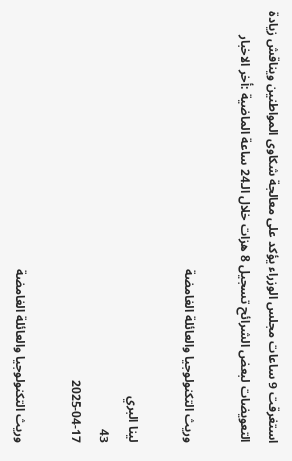استغرقت 9 ساعات مجلس الوزراء يؤكد على معالجة شكاوى المواطنين ويناقش زيادة التعويضات لبعض الشرائح تسجيل 8 هزات خلال الـ24 ساعة الماضية :أخر الاخبار

وريث التكنولوجيا والعائلة الغامضة

لينا البري
43
2025-04-17

وريث التكنولوجيا والعائلة الغامضة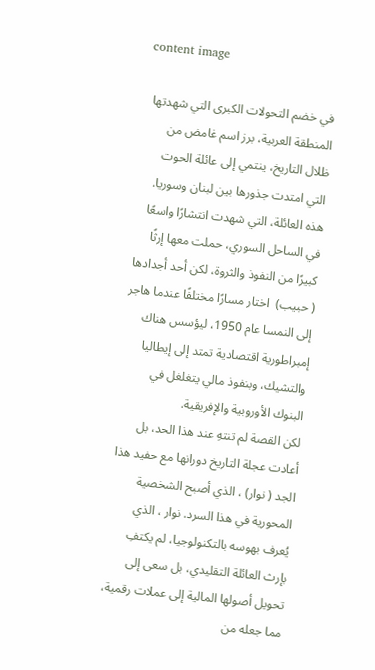content image

في خضم التحولات الكبرى التي شهدتها المنطقة العربية، برز اسم غامض من ظلال التاريخ، ينتمي إلى عائلة الحوت التي امتدت جذورها بين لبنان وسوريا. هذه العائلة، التي شهدت انتشارًا واسعًا في الساحل السوري، حملت معها إرثًا كبيرًا من النفوذ والثروة، لكن أحد أجدادها ( حبيب)  اختار مسارًا مختلفًا عندما هاجر إلى النمسا عام 1950، ليؤسس هناك إمبراطورية اقتصادية تمتد إلى إيطاليا والتشيك، وبنفوذ مالي يتغلغل في البنوك الأوروبية والإفريقية.
لكن القصة لم تنتهِ عند هذا الحد، بل أعادت عجلة التاريخ دورانها مع حفيد هذا الجد ( نوار) ، الذي أصبح الشخصية المحورية في هذا السرد. نوار ، الذي يُعرف بهوسه بالتكنولوجيا، لم يكتفِ بإرث العائلة التقليدي، بل سعى إلى تحويل أصولها المالية إلى عملات رقمية، مما جعله من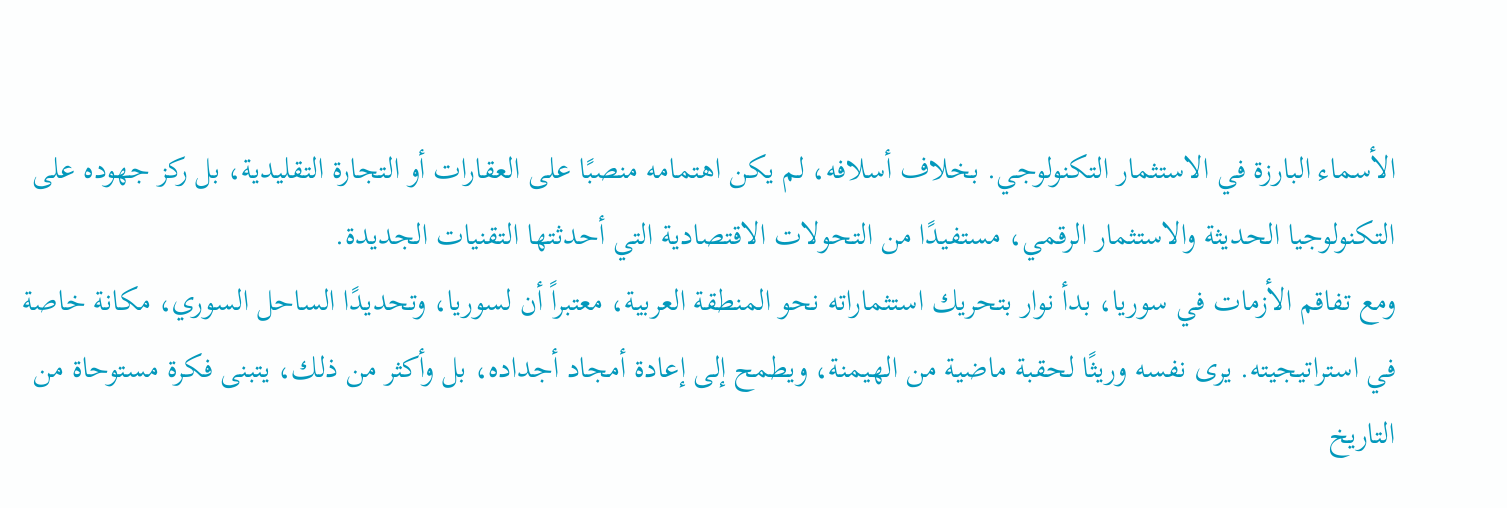الأسماء البارزة في الاستثمار التكنولوجي. بخلاف أسلافه، لم يكن اهتمامه منصبًا على العقارات أو التجارة التقليدية، بل ركز جهوده على التكنولوجيا الحديثة والاستثمار الرقمي، مستفيدًا من التحولات الاقتصادية التي أحدثتها التقنيات الجديدة.
ومع تفاقم الأزمات في سوريا، بدأ نوار بتحريك استثماراته نحو المنطقة العربية، معتبراً أن لسوريا، وتحديدًا الساحل السوري، مكانة خاصة في استراتيجيته. يرى نفسه وريثًا لحقبة ماضية من الهيمنة، ويطمح إلى إعادة أمجاد أجداده، بل وأكثر من ذلك، يتبنى فكرة مستوحاة من التاريخ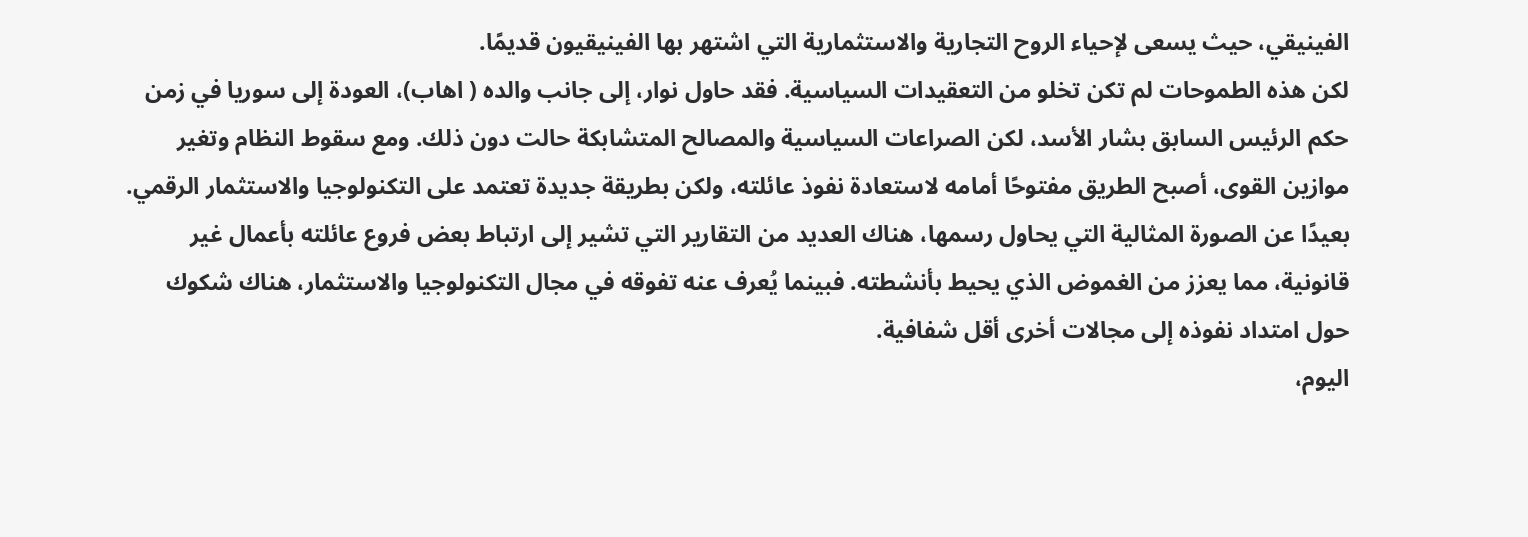الفينيقي، حيث يسعى لإحياء الروح التجارية والاستثمارية التي اشتهر بها الفينيقيون قديمًا.
لكن هذه الطموحات لم تكن تخلو من التعقيدات السياسية. فقد حاول نوار، إلى جانب والده ( اهاب)، العودة إلى سوريا في زمن حكم الرئيس السابق بشار الأسد، لكن الصراعات السياسية والمصالح المتشابكة حالت دون ذلك. ومع سقوط النظام وتغير موازين القوى، أصبح الطريق مفتوحًا أمامه لاستعادة نفوذ عائلته، ولكن بطريقة جديدة تعتمد على التكنولوجيا والاستثمار الرقمي.
بعيدًا عن الصورة المثالية التي يحاول رسمها، هناك العديد من التقارير التي تشير إلى ارتباط بعض فروع عائلته بأعمال غير قانونية، مما يعزز من الغموض الذي يحيط بأنشطته. فبينما يُعرف عنه تفوقه في مجال التكنولوجيا والاستثمار، هناك شكوك حول امتداد نفوذه إلى مجالات أخرى أقل شفافية.
اليوم،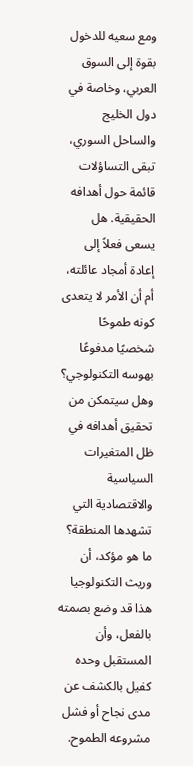ومع سعيه للدخول بقوة إلى السوق العربي، وخاصة في دول الخليج والساحل السوري، تبقى التساؤلات قائمة حول أهدافه الحقيقية. هل يسعى فعلاً إلى إعادة أمجاد عائلته، أم أن الأمر لا يتعدى كونه طموحًا شخصيًا مدفوعًا بهوسه التكنولوجي؟ وهل سيتمكن من تحقيق أهدافه في ظل المتغيرات السياسية والاقتصادية التي تشهدها المنطقة؟
ما هو مؤكد، أن وريث التكنولوجيا هذا قد وضع بصمته بالفعل، وأن المستقبل وحده كفيل بالكشف عن مدى نجاح أو فشل مشروعه الطموح.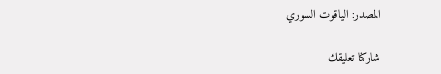المصدر: الياقوت السوري

شاركنا تعليقك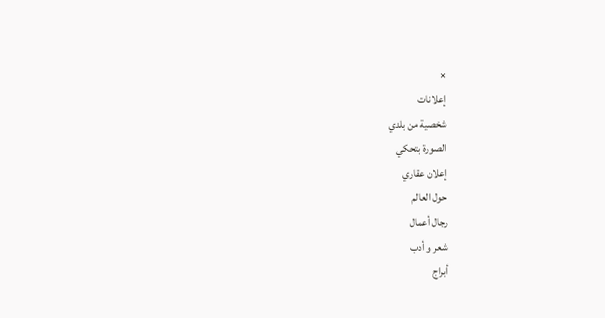×
إعلانات
شخصية من بلدي
الصورة بتحكي
إعلان عقاري
حول العالم
رجال أعمال
شعر و أدب
أبراج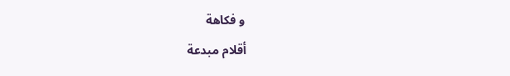و فكاهة
أقلام مبدعة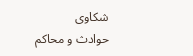شكاوى
حوادث و محاكم